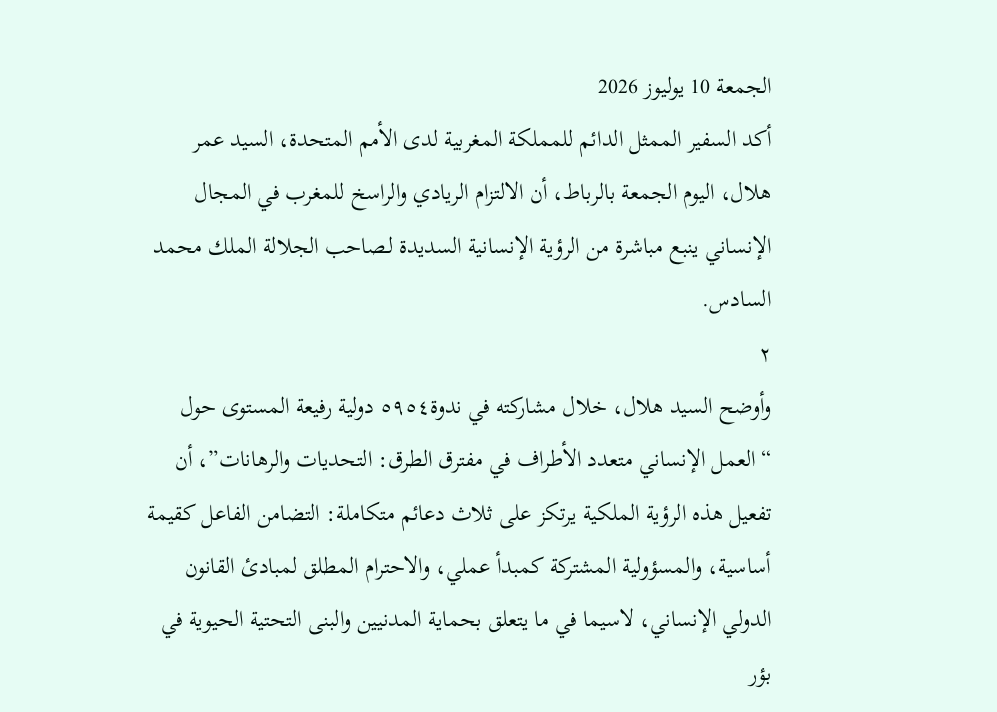الجمعة 10 يوليوز 2026
أكد السفير الممثل الدائم للمملكة المغربية لدى الأمم المتحدة، السيد عمر هلال، اليوم الجمعة بالرباط، أن الالتزام الريادي والراسخ للمغرب في المجال الإنساني ينبع مباشرة من الرؤية الإنسانية السديدة لـصاحب الجلالة الملك محمد السادس.
٢
وأوضح السيد هلال، خلال مشاركته في ندوة٥٩٥٤ دولية رفيعة المستوى حول “العمل الإنساني متعدد الأطراف في مفترق الطرق: التحديات والرهانات”، أن تفعيل هذه الرؤية الملكية يرتكز على ثلاث دعائم متكاملة: التضامن الفاعل كقيمة أساسية، والمسؤولية المشتركة كمبدأ عملي، والاحترام المطلق لمبادئ القانون الدولي الإنساني، لاسيما في ما يتعلق بحماية المدنيين والبنى التحتية الحيوية في بؤر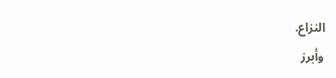النزاع.
وأبرز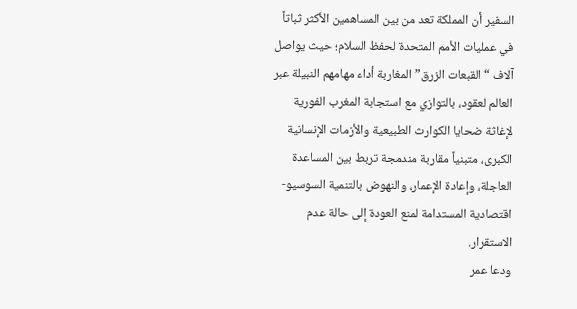السفير أن المملكة تعد من بين المساهمين الأكثر ثباتاً في عمليات الأمم المتحدة لحفظ السلام؛ حيث يواصل آلاف “القبعات الزرق” المغاربة أداء مهامهم النبيلة عبر العالم لعقود، بالتوازي مع استجابة المغرب الفورية لإغاثة ضحايا الكوارث الطبيعية والأزمات الإنسانية الكبرى، متبنياً مقاربة مندمجة تربط بين المساعدة العاجلة، وإعادة الإعمار، والنهوض بالتنمية السوسيو-اقتصادية المستدامة لمنع العودة إلى حالة عدم الاستقرار.
ودعا عمر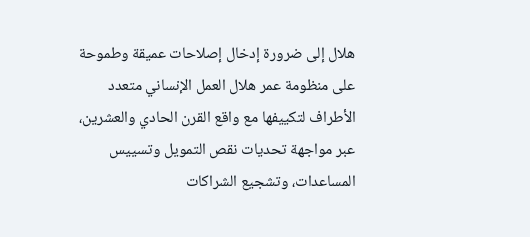هلال إلى ضرورة إدخال إصلاحات عميقة وطموحة على منظومة عمر هلال العمل الإنساني متعدد الأطراف لتكييفها مع واقع القرن الحادي والعشرين، عبر مواجهة تحديات نقص التمويل وتسييس المساعدات، وتشجيع الشراكات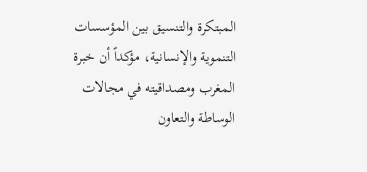المبتكرة والتنسيق بين المؤسسات التنموية والإنسانية، مؤكداً أن خبرة المغرب ومصداقيته في مجالات الوساطة والتعاون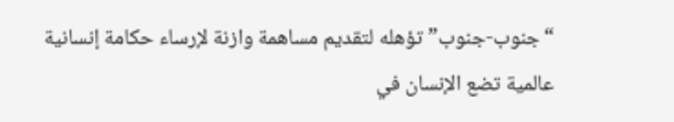“جنوب-جنوب” تؤهله لتقديم مساهمة وازنة لإرساء حكامة إنسانية عالمية تضع الإنسان في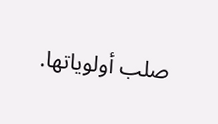صلب أولوياتها.